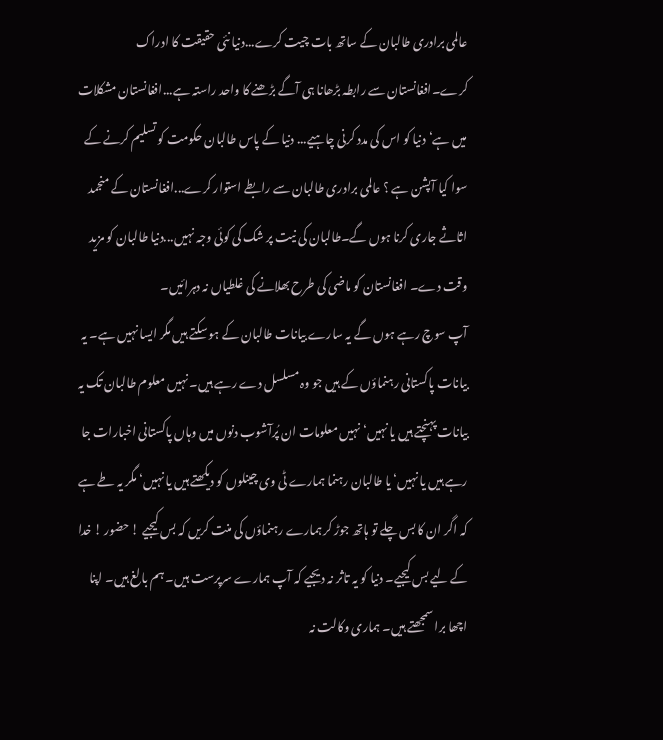عالمی برادری طالبان کے ساتھ بات چیت کرے...دنیا نئی حقیقت کا ادراک کرے۔افغانستان سے رابطہ بڑھانا ہی آگے بڑھنے کا واحد راستہ ہے...افغانستان مشکلات میں ہے‘دنیا کو اس کی مدد کرنی چاہیے... دنیا کے پاس طالبان حکومت کو تسلیم کرنے کے سوا کیا آپشن ہے ؟ عالمی برادری طالبان سے رابطے استوار کرے...افغانستان کے منجمد اثاثے جاری کرنا ہوں گے۔طالبان کی نیت پر شک کی کوئی وجہ نہیں...دنیا طالبان کو مزید وقت دے۔ افغانستان کو ماضی کی طرح بھلانے کی غلطیاں نہ دہرائیں۔
آپ سوچ رہے ہوں گے یہ سارے بیانات طالبان کے ہو سکتے ہیں مگر ایسا نہیں ہے۔ یہ بیانات پاکستانی رہنماؤں کے ہیں جو وہ مسلسل دے رہے ہیں۔ نہیں معلوم طالبان تک یہ بیانات پہنچتے ہیں یا نہیں‘ نہیں معلومات ان پُرآشوب دنوں میں وہاں پاکستانی اخبارات جا رہے ہیں یا نہیں‘یا طالبان رہنما ہمارے ٹی وی چینلوں کو دیکھتے ہیں یا نہیں‘ مگر یہ طے ہے کہ اگر ان کا بس چلے تو ہاتھ جوڑ کر ہمارے رہنماؤں کی منت کریں کہ بس کیجیے ! حضور ! خدا کے لیے بس کیجیے۔ دنیا کو یہ تاثر نہ دیجیے کہ آپ ہمارے سرپرست ہیں۔ ہم بالغ ہیں۔ اپنا اچھا برا سمجھتے ہیں۔ ہماری وکالت نہ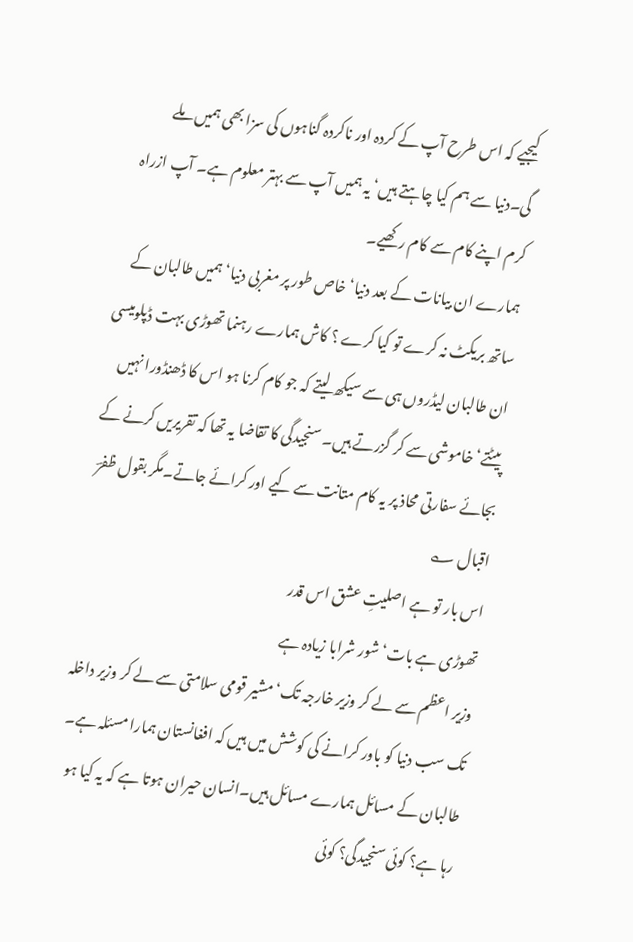کیجیے کہ اس طرح آپ کے کردہ اور ناکردہ گناہوں کی سزا بھی ہمیں ملے گی۔دنیا سے ہم کیا چاہتے ہیں‘ یہ ہمیں آپ سے بہتر معلوم ہے۔ آپ ازراہ کرم اپنے کام سے کام رکھیے۔
ہمارے ان بیانات کے بعد دنیا‘ خاص طور پر مغربی دنیا‘ ہمیں طالبان کے ساتھ بریکٹ نہ کرے تو کیا کرے ؟ کاش ہمارے رہنما تھوڑی بہت ڈپلومیسی ان طالبان لیڈروں ہی سے سیکھ لیتے کہ جو کام کرنا ہو اس کا ڈھنڈورا نہیں پیٹتے‘ خاموشی سے کر گزرتے ہیں۔ سنجیدگی کا تقاضا یہ تھا کہ تقریریں کرنے کے بجائے سفارتی محاذ پر یہ کام متانت سے کیے اور کرائے جاتے۔مگر بقول ظفرؔ اقبال ؎
اس بار تو ہے اصلیتِ عشق اس قدر
تھوڑی ہے بات‘ شور شرابا زیادہ ہے
وزیر اعظم سے لے کر وزیر خارجہ تک‘ مشیر قومی سلامتی سے لے کر وزیر داخلہ تک سب دنیا کو باور کرانے کی کوشش میں ہیں کہ افغانستان ہمارا مسئلہ ہے۔ طالبان کے مسائل ہمارے مسائل ہیں۔انسان حیران ہوتا ہے کہ یہ کیا ہو رہا ہے؟ کوئی سنجیدگی؟ کوئی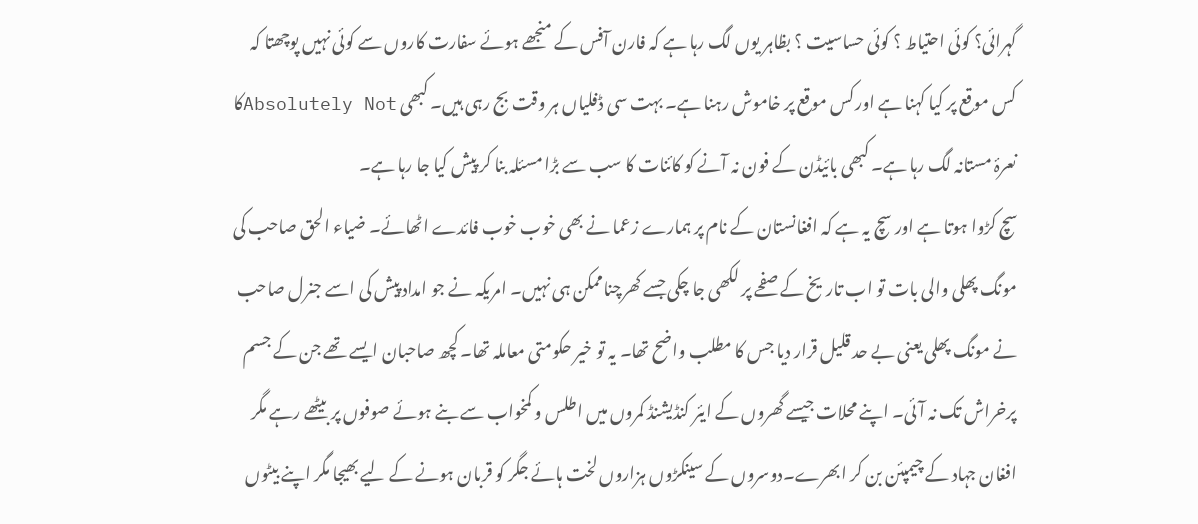گہرائی؟ کوئی احتیاط ؟ کوئی حساسیت ؟ بظاہر یوں لگ رہا ہے کہ فارن آفس کے منجھے ہوئے سفارت کاروں سے کوئی نہیں پوچھتا کہ کس موقع پر کیا کہنا ہے اور کس موقع پر خاموش رہنا ہے۔ بہت سی ڈفلیاں ہر وقت بج رہی ہیں۔ کبھی Absolutely Notکا نعرۂ مستانہ لگ رہا ہے۔ کبھی بائیڈن کے فون نہ آنے کو کائنات کا سب سے بڑا مسئلہ بنا کر پیش کیا جا رہا ہے۔
سچ کڑوا ہوتا ہے اور سچ یہ ہے کہ افغانستان کے نام پر ہمارے زعما نے بھی خوب خوب فائدے اٹھائے۔ ضیاء الحق صاحب کی مونگ پھلی والی بات تو اب تاریخ کے صفحے پر لکھی جا چکی جسے کھرچناممکن ہی نہیں۔ امریکہ نے جو امداد پیش کی اسے جنرل صاحب نے مونگ پھلی یعنی بے حد قلیل قرار دیا جس کا مطلب واضح تھا۔ یہ تو خیر حکومتی معاملہ تھا۔ کچھ صاحبان ایسے تھے جن کے جسم پرخراش تک نہ آئی۔ اپنے محلات جیسے گھروں کے ایئر کنڈیشنڈ کمروں میں اطلس و کمخواب سے بنے ہوئے صوفوں پر بیٹھے رہے مگر افغان جہاد کے چیمپئن بن کر ابھرے۔دوسروں کے سینکڑوں ہزاروں لخت ہائے جگر کو قربان ہونے کے لیے بھیجا مگر اپنے بیٹوں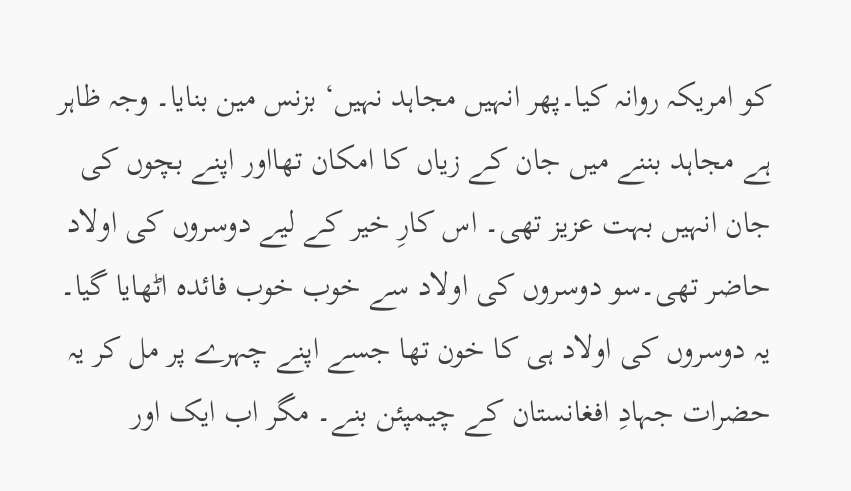کو امریکہ روانہ کیا۔پھر انہیں مجاہد نہیں‘ بزنس مین بنایا۔ وجہ ظاہر ہے مجاہد بننے میں جان کے زیاں کا امکان تھااور اپنے بچوں کی جان انہیں بہت عزیز تھی۔ اس کارِ خیر کے لیے دوسروں کی اولاد حاضر تھی۔سو دوسروں کی اولاد سے خوب خوب فائدہ اٹھایا گیا۔ یہ دوسروں کی اولاد ہی کا خون تھا جسے اپنے چہرے پر مل کر یہ حضرات جہادِ افغانستان کے چیمپئن بنے۔ مگر اب ایک اور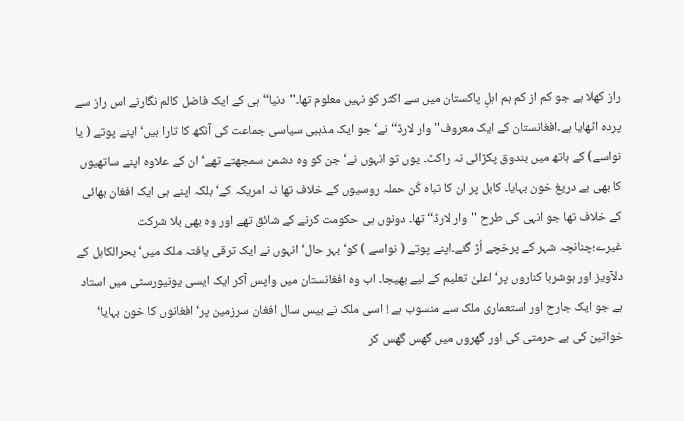راز کھلا ہے جو کم از کم ہم اہلِ پاکستان میں سے اکثر کو نہیں معلوم تھا۔''دنیا‘‘ہی کے ایک فاضل کالم نگارنے اس راز سے پردہ اٹھایا ہے۔افغانستان کے ایک معروف'' وار لارڈ‘‘ نے‘ جو ایک مذہبی سیاسی جماعت کی آنکھ کا تارا ہیں‘ اپنے پوتے ( یا نواسے) کے ہاتھ میں بندوق پکڑائی نہ راکٹ۔ یوں تو انہوں نے‘ جن کو وہ دشمن سمجھتے تھے‘ ان کے علاوہ اپنے ساتھیوں کا بھی بے دریغ خون بہایا۔ کابل پر ان کا تباہ کُن حملہ روسیوں کے خلاف تھا نہ امریکہ کے‘ بلکہ اپنے ہی ایک افغان بھائی کے خلاف تھا جو انہی کی طرح ''وار لارڈ‘‘ تھا۔ دونوں ہی حکومت کرنے کے شائق تھے اور وہ بھی بلا شرکت غیرے؛چنانچہ شہر کے پرخچے اُڑ گئے۔اپنے پوتے ( نواسے ) کو‘ بہر حال‘ انہوں نے ایک ترقی یافتہ ملک میں‘ بحرالکاہل کے دلآویز اور ہوشربا کناروں پر‘ اعلیٰ تعلیم کے لیے بھیجا۔ اب وہ افغانستان میں واپس آکر ایک ایسی یونیورسٹی میں استاد ہے جو ایک جارح اور استعماری ملک سے منسوب ہے ! اسی ملک نے بیس سال افغان سرزمین پر‘ افغانوں کا خون بہایا‘ خواتین کی بے حرمتی کی اور گھروں میں گھس گھس کر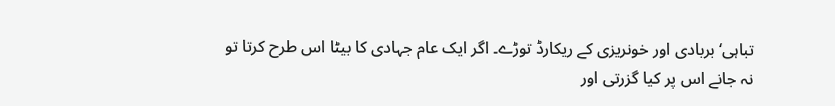تباہی‘ بربادی اور خونریزی کے ریکارڈ توڑے۔ اگر ایک عام جہادی کا بیٹا اس طرح کرتا تو نہ جانے اس پر کیا گزرتی اور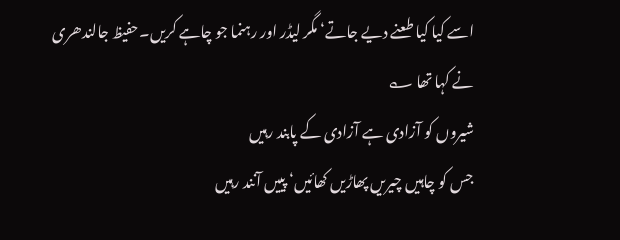اسے کیا کیا طعنے دیے جاتے‘ مگر لیڈر اور رہنما جو چاہے کریں۔حفیظ جالندھری نے کہا تھا ؎
شیروں کو آزادی ہے آزادی کے پابند رہیں
جس کو چاہیں چیریں پھاڑیں کھائیں‘ پییں آنند رہیں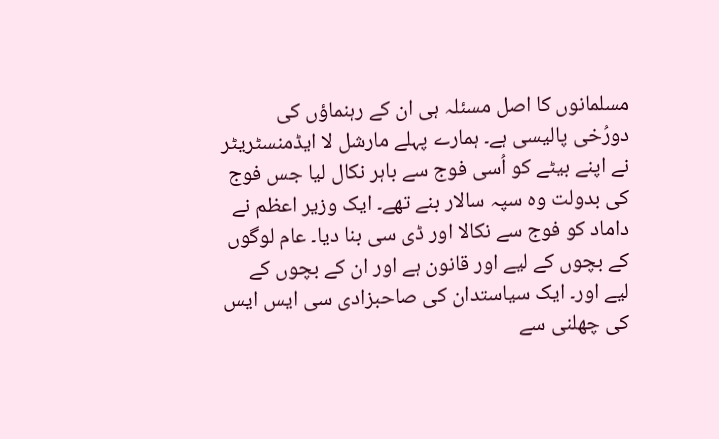مسلمانوں کا اصل مسئلہ ہی ان کے رہنماؤں کی دورُخی پالیسی ہے۔ ہمارے پہلے مارشل لا ایڈمنسٹریٹر نے اپنے بیٹے کو اُسی فوج سے باہر نکال لیا جس فوج کی بدولت وہ سپہ سالار بنے تھے۔ ایک وزیر اعظم نے داماد کو فوج سے نکالا اور ڈی سی بنا دیا۔ عام لوگوں کے بچوں کے لیے اور قانون ہے اور ان کے بچوں کے لیے اور۔ ایک سیاستدان کی صاحبزادی سی ایس ایس کی چھلنی سے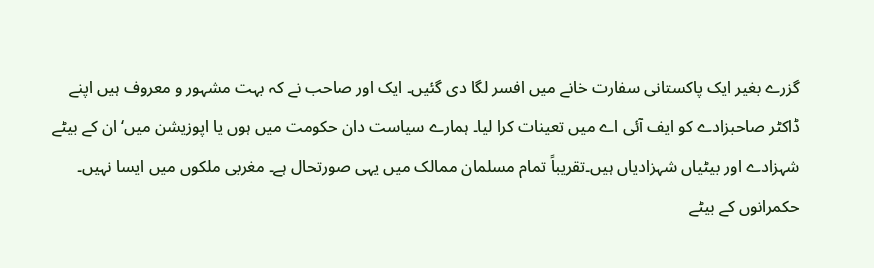گزرے بغیر ایک پاکستانی سفارت خانے میں افسر لگا دی گئیں۔ ایک اور صاحب نے کہ بہت مشہور و معروف ہیں اپنے ڈاکٹر صاحبزادے کو ایف آئی اے میں تعینات کرا لیا۔ ہمارے سیاست دان حکومت میں ہوں یا اپوزیشن میں‘ ان کے بیٹے شہزادے اور بیٹیاں شہزادیاں ہیں۔تقریباً تمام مسلمان ممالک میں یہی صورتحال ہے۔ مغربی ملکوں میں ایسا نہیں۔ حکمرانوں کے بیٹے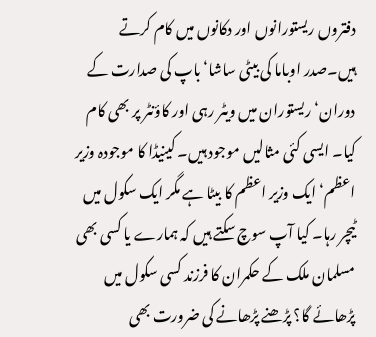دفتروں ریستورانوں اور دکانوں میں کام کرتے ہیں۔صدر اوباما کی بیٹی ساشا‘ باپ کی صدارت کے دوران‘ ریستوران میں ویٹر رہی اور کاؤنٹر پر بھی کام کیا۔ ایسی کئی مثالیں موجود ہیں۔ کینیڈا کا موجودہ وزیر اعظم‘ ایک وزیر اعظم کا بیٹا ہے مگر ایک سکول میں ٹیچر رہا۔ کیا آپ سوچ سکتے ہیں کہ ہمارے یا کسی بھی مسلمان ملک کے حکمران کا فرزند کسی سکول میں پڑھائے گا؟ پڑھنے پڑھانے کی ضرورت بھی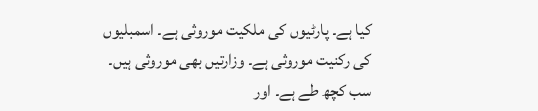کیا ہے۔ پارٹیوں کی ملکیت موروثی ہے۔ اسمبلیوں کی رکنیت موروثی ہے۔ وزارتیں بھی موروثی ہیں۔ سب کچھ طے ہے۔ اور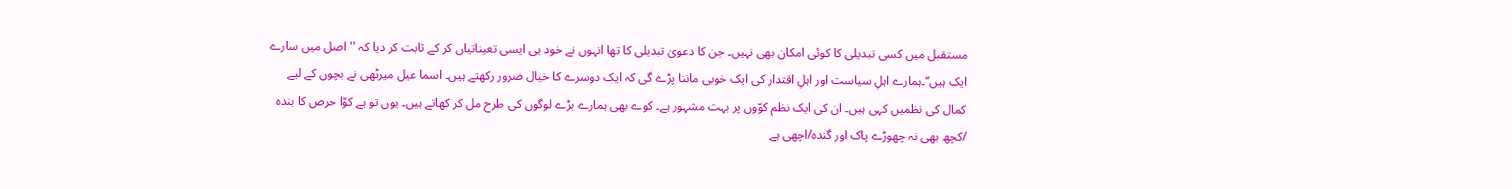مستقبل میں کسی تبدیلی کا کوئی امکان بھی نہیں۔ جن کا دعویٰ تبدیلی کا تھا انہوں نے خود ہی ایسی تعیناتیاں کر کے ثابت کر دیا کہ ''اصل میں سارے ایک ہیں‘‘۔ہمارے اہلِ سیاست اور اہلِ اقتدار کی ایک خوبی ماننا پڑے گی کہ ایک دوسرے کا خیال ضرور رکھتے ہیں۔ اسما عیل میرٹھی نے بچوں کے لیے کمال کی نظمیں کہی ہیں۔ ان کی ایک نظم کوّوں پر بہت مشہور ہے۔ کوے بھی ہمارے بڑے لوگوں کی طرح مل کر کھاتے ہیں۔ یوں تو ہے کوّا حرص کا بندہ /کچھ بھی نہ چھوڑے پاک اور گندہ/اچھی ہے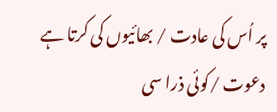پر اُس کی عادت / بھائیوں کی کرتا ہے دعوت /کوئی ذرا سی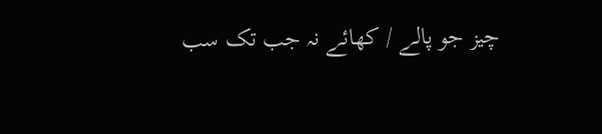چیز جو پالے / کھائے نہ جب تک سب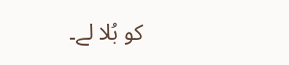کو بُلا لے۔